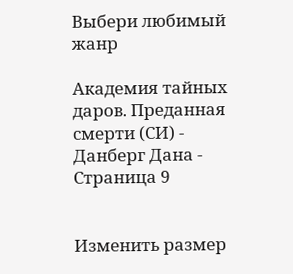Выбери любимый жанр

Академия тайных даров. Преданная смерти (СИ) - Данберг Дана - Страница 9


Изменить размер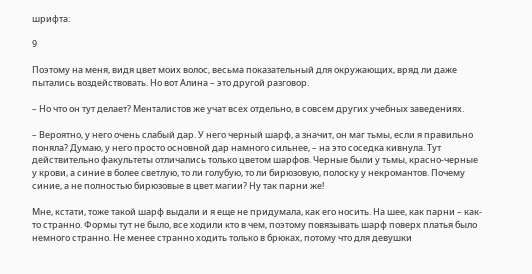шрифта:

9

Поэтому на меня, видя цвет моих волос, весьма показательный для окружающих, вряд ли даже пытались воздействовать. Но вот Алина – это другой разговор.

– Но что он тут делает? Менталистов же учат всех отдельно, в совсем других учебных заведениях.

– Вероятно, у него очень слабый дар. У него черный шарф, а значит, он маг тьмы, если я правильно поняла? Думаю, у него просто основной дар намного сильнее, – на это соседка кивнула. Тут действительно факультеты отличались только цветом шарфов. Черные были у тьмы, красно-черные у крови, а синие в более светлую, то ли голубую, то ли бирюзовую, полоску у некромантов. Почему синие, а не полностью бирюзовые в цвет магии? Ну так парни же!

Мне, кстати, тоже такой шарф выдали и я еще не придумала, как его носить. На шее, как парни – как-то странно. Формы тут не было, все ходили кто в чем, поэтому повязывать шарф поверх платья было немного странно. Не менее странно ходить только в брюках, потому что для девушки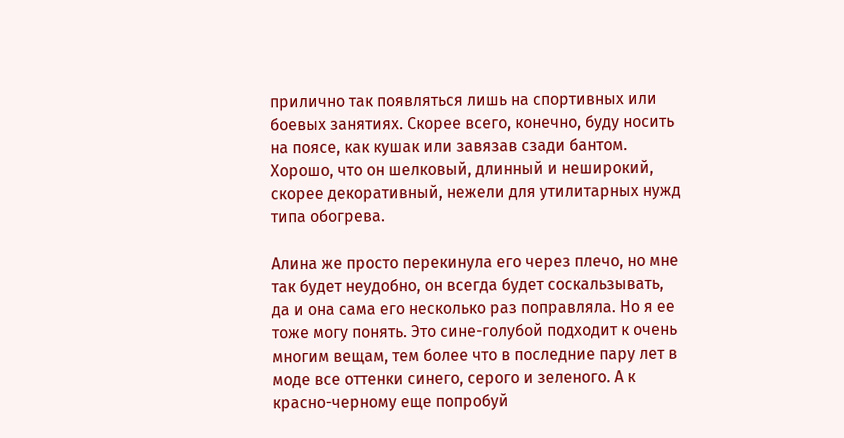прилично так появляться лишь на спортивных или боевых занятиях. Скорее всего, конечно, буду носить на поясе, как кушак или завязав сзади бантом. Хорошо, что он шелковый, длинный и неширокий, скорее декоративный, нежели для утилитарных нужд типа обогрева.

Алина же просто перекинула его через плечо, но мне так будет неудобно, он всегда будет соскальзывать, да и она сама его несколько раз поправляла. Но я ее тоже могу понять. Это сине-голубой подходит к очень многим вещам, тем более что в последние пару лет в моде все оттенки синего, серого и зеленого. А к красно-черному еще попробуй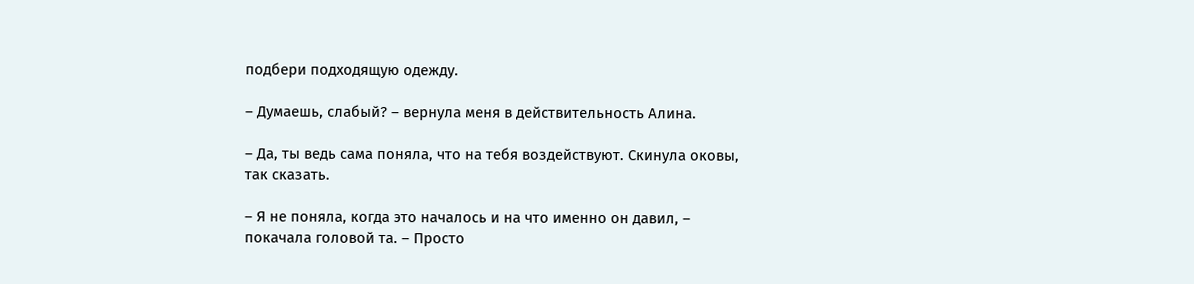подбери подходящую одежду.

– Думаешь, слабый? – вернула меня в действительность Алина.

– Да, ты ведь сама поняла, что на тебя воздействуют. Скинула оковы, так сказать.

– Я не поняла, когда это началось и на что именно он давил, – покачала головой та. – Просто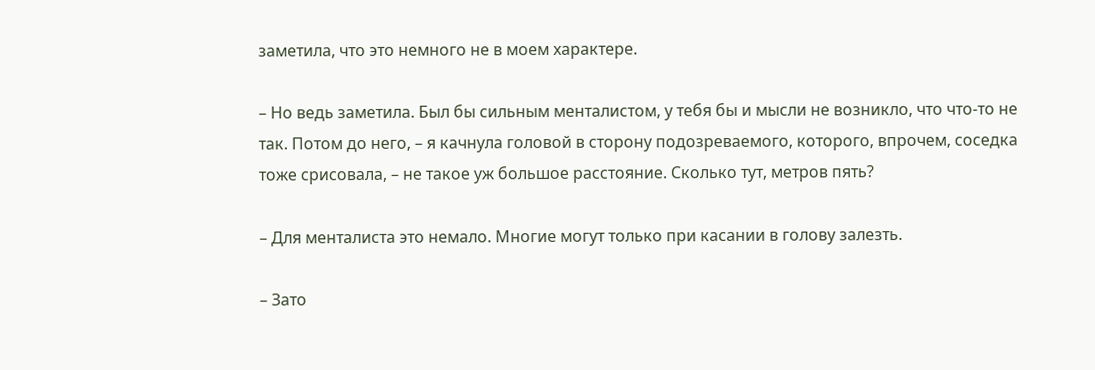заметила, что это немного не в моем характере.

– Но ведь заметила. Был бы сильным менталистом, у тебя бы и мысли не возникло, что что-то не так. Потом до него, – я качнула головой в сторону подозреваемого, которого, впрочем, соседка тоже срисовала, – не такое уж большое расстояние. Сколько тут, метров пять?

– Для менталиста это немало. Многие могут только при касании в голову залезть.

– Зато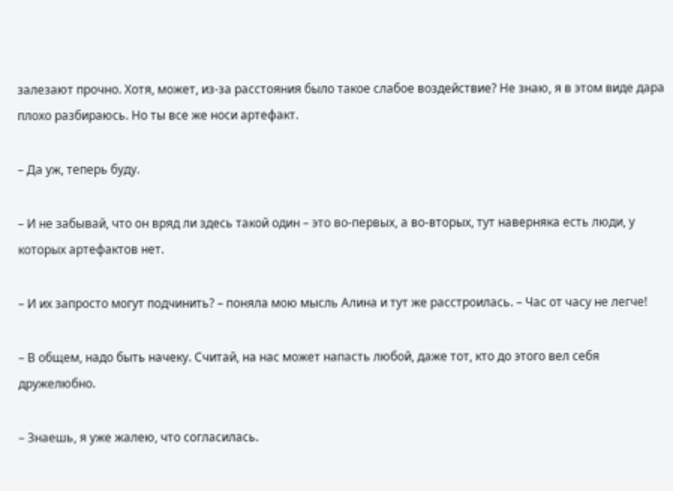залезают прочно. Хотя, может, из-за расстояния было такое слабое воздействие? Не знаю, я в этом виде дара плохо разбираюсь. Но ты все же носи артефакт.

– Да уж, теперь буду.

– И не забывай, что он вряд ли здесь такой один – это во-первых, а во-вторых, тут наверняка есть люди, у которых артефактов нет.

– И их запросто могут подчинить? – поняла мою мысль Алина и тут же расстроилась. – Час от часу не легче!

– В общем, надо быть начеку. Считай, на нас может напасть любой, даже тот, кто до этого вел себя дружелюбно.

– Знаешь, я уже жалею, что согласилась.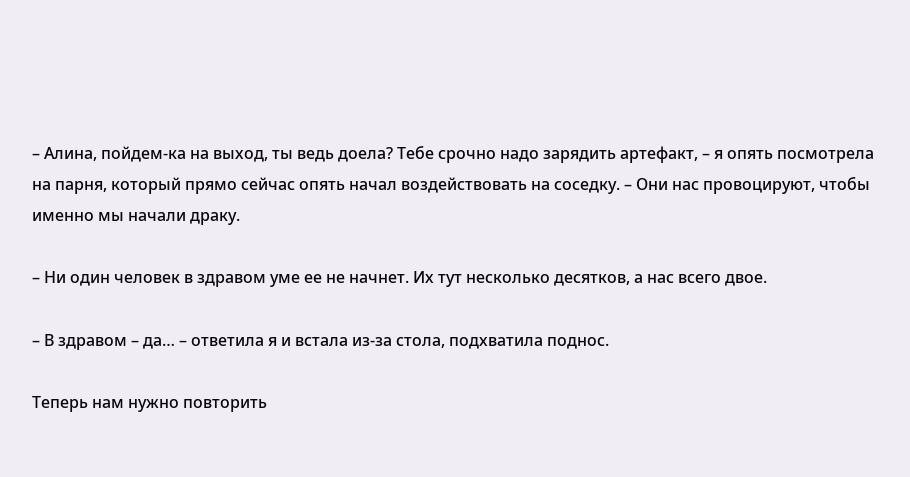– Алина, пойдем-ка на выход, ты ведь доела? Тебе срочно надо зарядить артефакт, – я опять посмотрела на парня, который прямо сейчас опять начал воздействовать на соседку. – Они нас провоцируют, чтобы именно мы начали драку.

– Ни один человек в здравом уме ее не начнет. Их тут несколько десятков, а нас всего двое.

– В здравом – да… – ответила я и встала из-за стола, подхватила поднос.

Теперь нам нужно повторить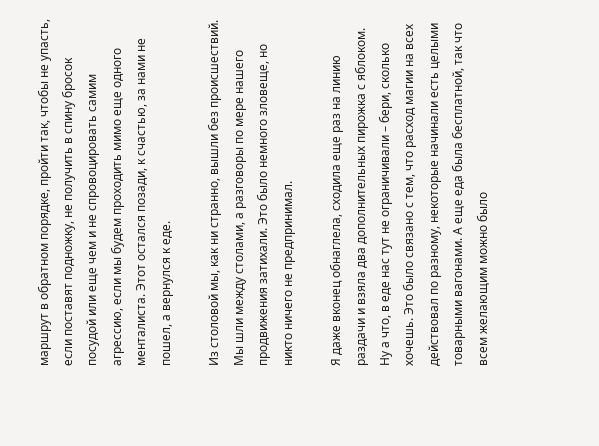маршрут в обратном порядке, пройти так, чтобы не упасть, если поставят подножку, не получить в спину бросок посудой или еще чем и не спровоцировать самим агрессию, если мы будем проходить мимо еще одного менталиста. Этот остался позади, к счастью, за нами не пошел, а вернулся к еде.

Из столовой мы, как ни странно, вышли без происшествий. Мы шли между столами, а разговоры по мере нашего продвижения затихали. Это было немного зловеще, но никто ничего не предпринимал.

Я даже вконец обнаглела, сходила еще раз на линию раздачи и взяла два дополнительных пирожка с яблоком. Ну а что, в еде нас тут не ограничивали – бери, сколько хочешь. Это было связано с тем, что расход магии на всех действовал по разному, некоторые начинали есть целыми товарными вагонами. А еще еда была бесплатной, так что всем желающим можно было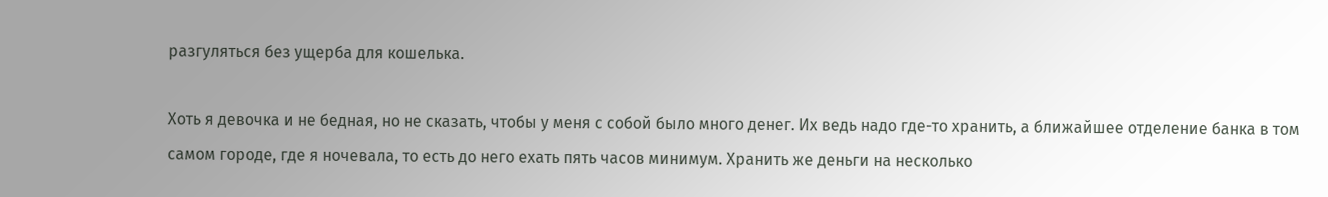разгуляться без ущерба для кошелька.

Хоть я девочка и не бедная, но не сказать, чтобы у меня с собой было много денег. Их ведь надо где-то хранить, а ближайшее отделение банка в том самом городе, где я ночевала, то есть до него ехать пять часов минимум. Хранить же деньги на несколько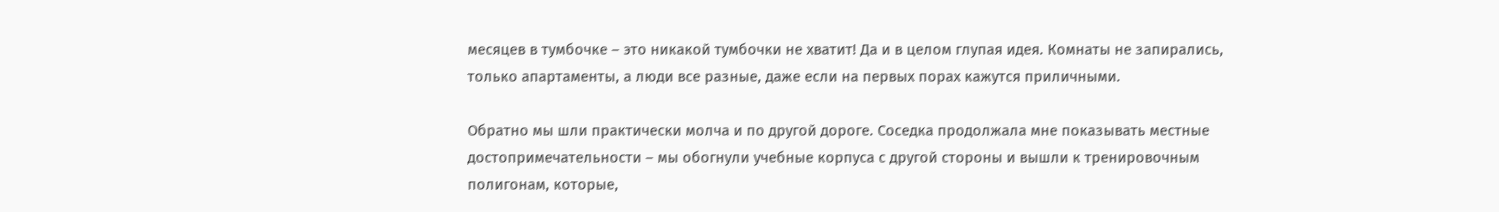месяцев в тумбочке – это никакой тумбочки не хватит! Да и в целом глупая идея. Комнаты не запирались, только апартаменты, а люди все разные, даже если на первых порах кажутся приличными.

Обратно мы шли практически молча и по другой дороге. Соседка продолжала мне показывать местные достопримечательности – мы обогнули учебные корпуса с другой стороны и вышли к тренировочным полигонам, которые,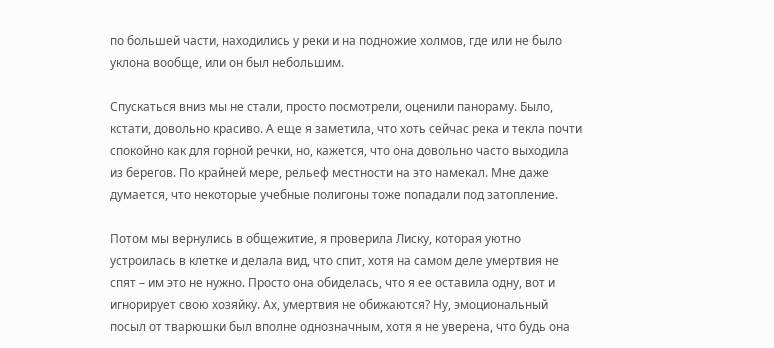по большей части, находились у реки и на подножие холмов, где или не было уклона вообще, или он был небольшим.

Спускаться вниз мы не стали, просто посмотрели, оценили панораму. Было, кстати, довольно красиво. А еще я заметила, что хоть сейчас река и текла почти спокойно как для горной речки, но, кажется, что она довольно часто выходила из берегов. По крайней мере, рельеф местности на это намекал. Мне даже думается, что некоторые учебные полигоны тоже попадали под затопление.

Потом мы вернулись в общежитие, я проверила Лиску, которая уютно устроилась в клетке и делала вид, что спит, хотя на самом деле умертвия не спят – им это не нужно. Просто она обиделась, что я ее оставила одну, вот и игнорирует свою хозяйку. Ах, умертвия не обижаются? Ну, эмоциональный посыл от тварюшки был вполне однозначным, хотя я не уверена, что будь она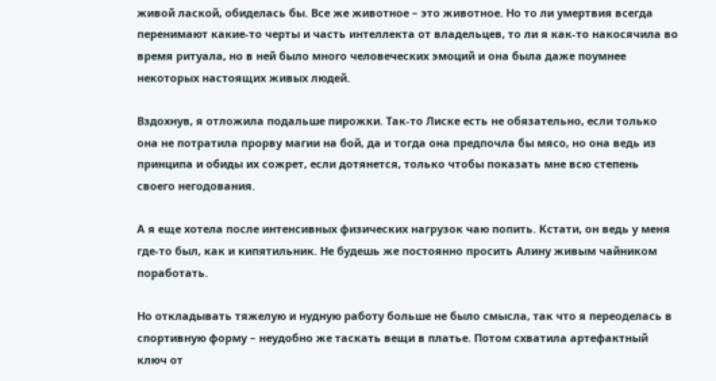живой лаской, обиделась бы. Все же животное – это животное. Но то ли умертвия всегда перенимают какие-то черты и часть интеллекта от владельцев, то ли я как-то накосячила во время ритуала, но в ней было много человеческих эмоций и она была даже поумнее некоторых настоящих живых людей.

Вздохнув, я отложила подальше пирожки. Так-то Лиске есть не обязательно, если только она не потратила прорву магии на бой, да и тогда она предпочла бы мясо, но она ведь из принципа и обиды их сожрет, если дотянется, только чтобы показать мне всю степень своего негодования.

А я еще хотела после интенсивных физических нагрузок чаю попить. Кстати, он ведь у меня где-то был, как и кипятильник. Не будешь же постоянно просить Алину живым чайником поработать.

Но откладывать тяжелую и нудную работу больше не было смысла, так что я переоделась в спортивную форму – неудобно же таскать вещи в платье. Потом схватила артефактный ключ от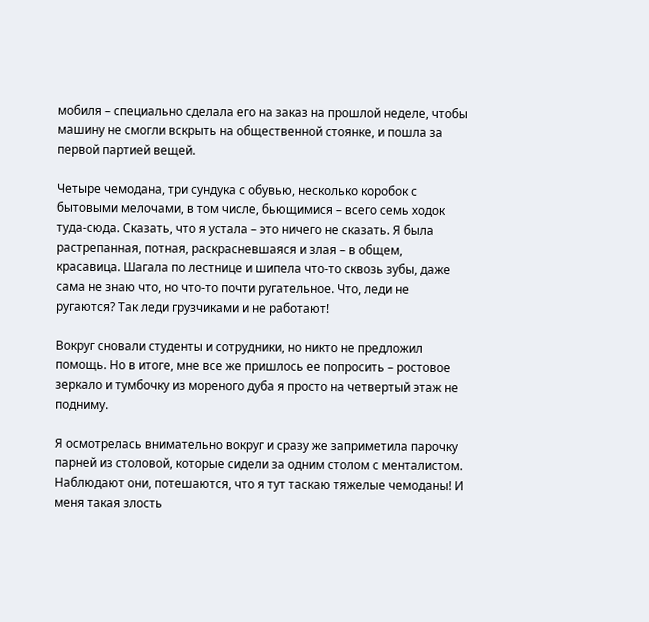мобиля – специально сделала его на заказ на прошлой неделе, чтобы машину не смогли вскрыть на общественной стоянке, и пошла за первой партией вещей.

Четыре чемодана, три сундука с обувью, несколько коробок с бытовыми мелочами, в том числе, бьющимися – всего семь ходок туда-сюда. Сказать, что я устала – это ничего не сказать. Я была растрепанная, потная, раскрасневшаяся и злая – в общем, красавица. Шагала по лестнице и шипела что-то сквозь зубы, даже сама не знаю что, но что-то почти ругательное. Что, леди не ругаются? Так леди грузчиками и не работают!

Вокруг сновали студенты и сотрудники, но никто не предложил помощь. Но в итоге, мне все же пришлось ее попросить – ростовое зеркало и тумбочку из мореного дуба я просто на четвертый этаж не подниму.

Я осмотрелась внимательно вокруг и сразу же заприметила парочку парней из столовой, которые сидели за одним столом с менталистом. Наблюдают они, потешаются, что я тут таскаю тяжелые чемоданы! И меня такая злость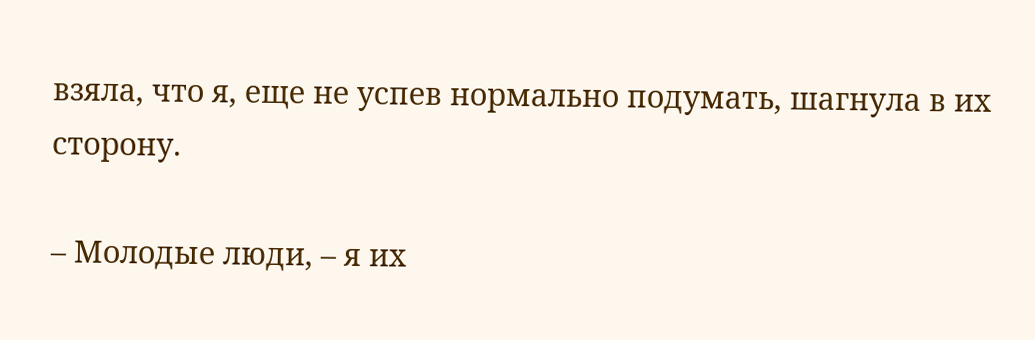взяла, что я, еще не успев нормально подумать, шагнула в их сторону.

– Молодые люди, – я их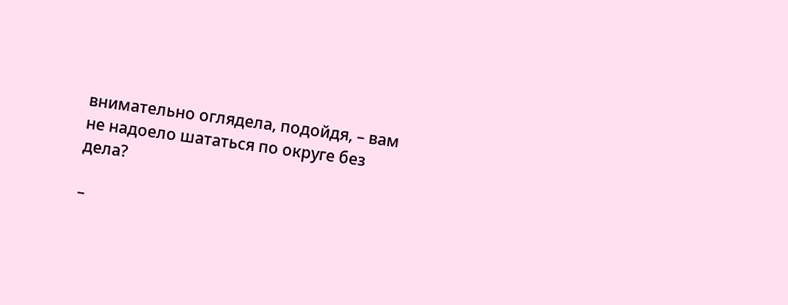внимательно оглядела, подойдя, – вам не надоело шататься по округе без дела?

–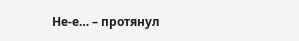Не-е… – протянул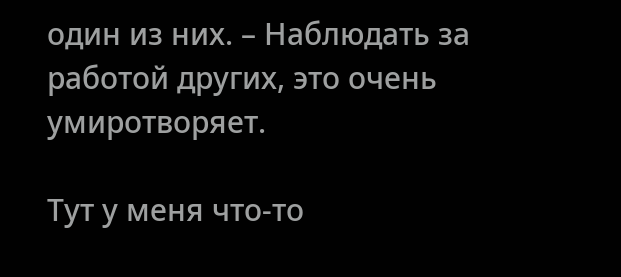один из них. – Наблюдать за работой других, это очень умиротворяет.

Тут у меня что-то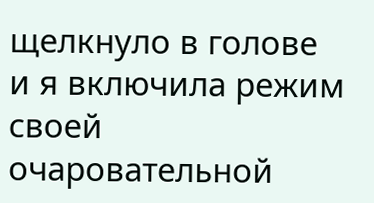щелкнуло в голове и я включила режим своей очаровательной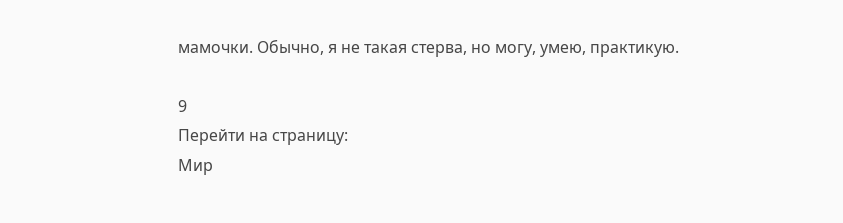мамочки. Обычно, я не такая стерва, но могу, умею, практикую.

9
Перейти на страницу:
Мир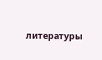литературы